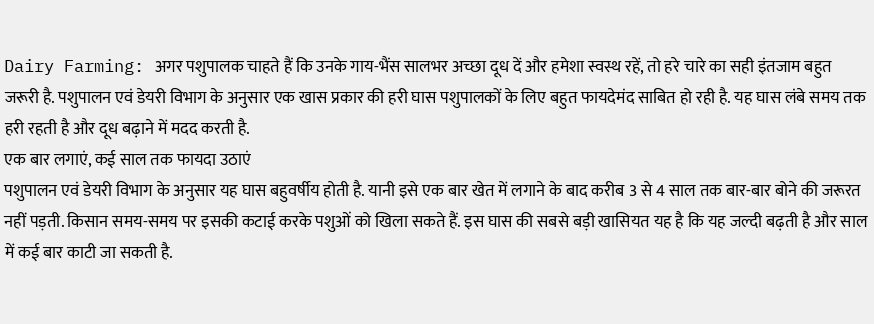Dairy Farming: अगर पशुपालक चाहते हैं कि उनके गाय-भैंस सालभर अच्छा दूध दें और हमेशा स्वस्थ रहें, तो हरे चारे का सही इंतजाम बहुत जरूरी है. पशुपालन एवं डेयरी विभाग के अनुसार एक खास प्रकार की हरी घास पशुपालकों के लिए बहुत फायदेमंद साबित हो रही है. यह घास लंबे समय तक हरी रहती है और दूध बढ़ाने में मदद करती है.
एक बार लगाएं, कई साल तक फायदा उठाएं
पशुपालन एवं डेयरी विभाग के अनुसार यह घास बहुवर्षीय होती है. यानी इसे एक बार खेत में लगाने के बाद करीब 3 से 4 साल तक बार-बार बोने की जरूरत नहीं पड़ती. किसान समय-समय पर इसकी कटाई करके पशुओं को खिला सकते हैं. इस घास की सबसे बड़ी खासियत यह है कि यह जल्दी बढ़ती है और साल में कई बार काटी जा सकती है.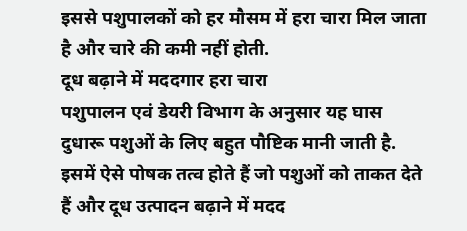इससे पशुपालकों को हर मौसम में हरा चारा मिल जाता है और चारे की कमी नहीं होती.
दूध बढ़ाने में मददगार हरा चारा
पशुपालन एवं डेयरी विभाग के अनुसार यह घास दुधारू पशुओं के लिए बहुत पौष्टिक मानी जाती है. इसमें ऐसे पोषक तत्व होते हैं जो पशुओं को ताकत देते हैं और दूध उत्पादन बढ़ाने में मदद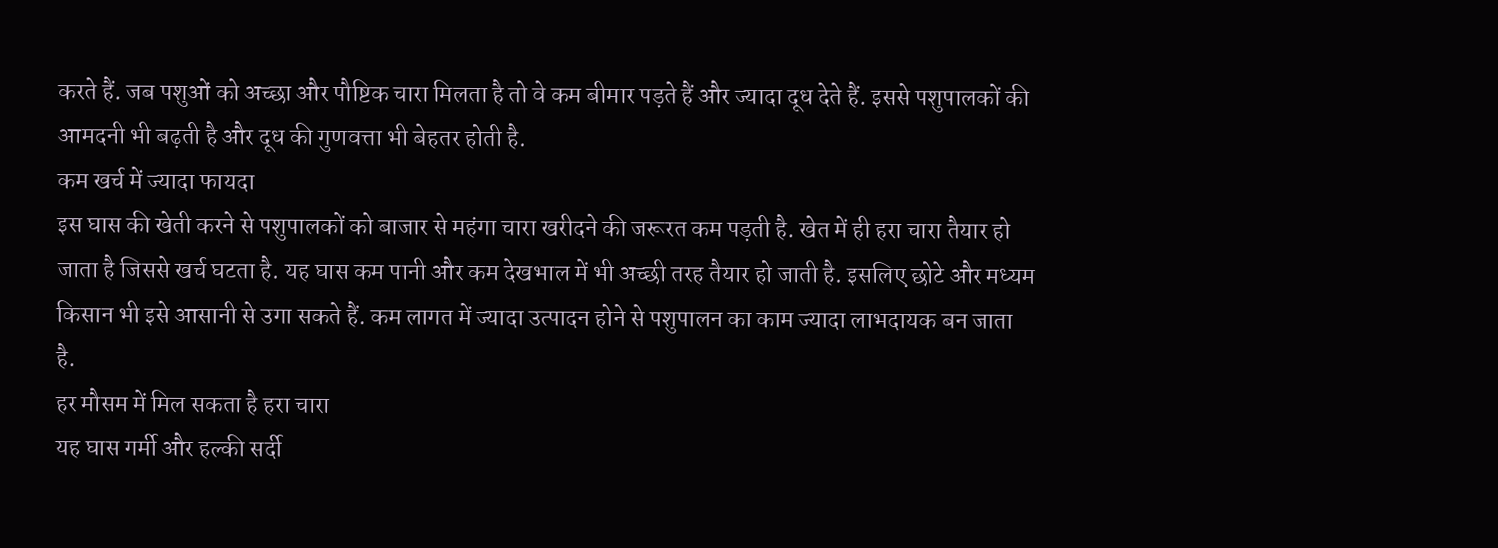करते हैं. जब पशुओं को अच्छा और पौष्टिक चारा मिलता है तो वे कम बीमार पड़ते हैं और ज्यादा दूध देते हैं. इससे पशुपालकों की आमदनी भी बढ़ती है और दूध की गुणवत्ता भी बेहतर होती है.
कम खर्च में ज्यादा फायदा
इस घास की खेती करने से पशुपालकों को बाजार से महंगा चारा खरीदने की जरूरत कम पड़ती है. खेत में ही हरा चारा तैयार हो जाता है जिससे खर्च घटता है. यह घास कम पानी और कम देखभाल में भी अच्छी तरह तैयार हो जाती है. इसलिए छोटे और मध्यम किसान भी इसे आसानी से उगा सकते हैं. कम लागत में ज्यादा उत्पादन होने से पशुपालन का काम ज्यादा लाभदायक बन जाता है.
हर मौसम में मिल सकता है हरा चारा
यह घास गर्मी और हल्की सर्दी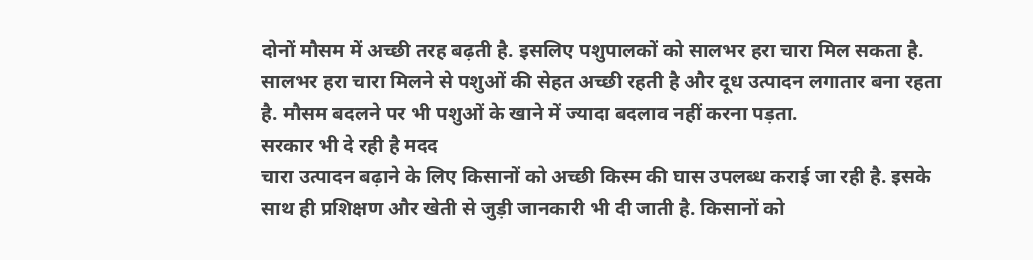दोनों मौसम में अच्छी तरह बढ़ती है. इसलिए पशुपालकों को सालभर हरा चारा मिल सकता है. सालभर हरा चारा मिलने से पशुओं की सेहत अच्छी रहती है और दूध उत्पादन लगातार बना रहता है. मौसम बदलने पर भी पशुओं के खाने में ज्यादा बदलाव नहीं करना पड़ता.
सरकार भी दे रही है मदद
चारा उत्पादन बढ़ाने के लिए किसानों को अच्छी किस्म की घास उपलब्ध कराई जा रही है. इसके साथ ही प्रशिक्षण और खेती से जुड़ी जानकारी भी दी जाती है. किसानों को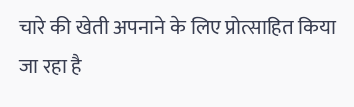चारे की खेती अपनाने के लिए प्रोत्साहित किया जा रहा है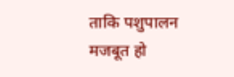ताकि पशुपालन मजबूत हो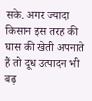सके. अगर ज्यादा किसान इस तरह की घास की खेती अपनाते हैं तो दूध उत्पादन भी बढ़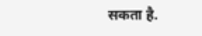सकता है.